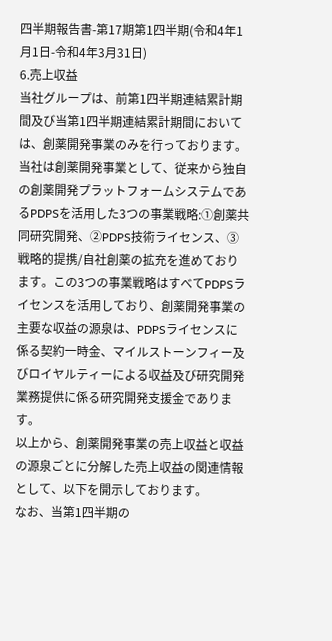四半期報告書-第17期第1四半期(令和4年1月1日-令和4年3月31日)
6.売上収益
当社グループは、前第1四半期連結累計期間及び当第1四半期連結累計期間においては、創薬開発事業のみを行っております。
当社は創薬開発事業として、従来から独自の創薬開発プラットフォームシステムであるPDPSを活用した3つの事業戦略:①創薬共同研究開発、②PDPS技術ライセンス、③戦略的提携/自社創薬の拡充を進めております。この3つの事業戦略はすべてPDPSライセンスを活用しており、創薬開発事業の主要な収益の源泉は、PDPSライセンスに係る契約一時金、マイルストーンフィー及びロイヤルティーによる収益及び研究開発業務提供に係る研究開発支援金であります。
以上から、創薬開発事業の売上収益と収益の源泉ごとに分解した売上収益の関連情報として、以下を開示しております。
なお、当第1四半期の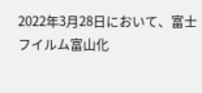2022年3月28日において、富士フイルム富山化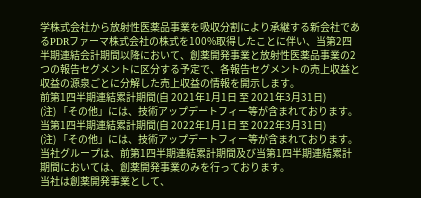学株式会社から放射性医薬品事業を吸収分割により承継する新会社であるPDRファーマ株式会社の株式を100%取得したことに伴い、当第2四半期連結会計期間以降において、創薬開発事業と放射性医薬品事業の2つの報告セグメントに区分する予定で、各報告セグメントの売上収益と収益の源泉ごとに分解した売上収益の情報を開示します。
前第1四半期連結累計期間(自 2021年1月1日 至 2021年3月31日)
(注) 「その他」には、技術アップデートフィー等が含まれております。
当第1四半期連結累計期間(自 2022年1月1日 至 2022年3月31日)
(注) 「その他」には、技術アップデートフィー等が含まれております。
当社グループは、前第1四半期連結累計期間及び当第1四半期連結累計期間においては、創薬開発事業のみを行っております。
当社は創薬開発事業として、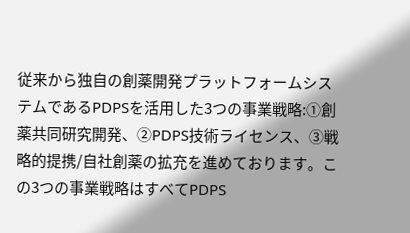従来から独自の創薬開発プラットフォームシステムであるPDPSを活用した3つの事業戦略:①創薬共同研究開発、②PDPS技術ライセンス、③戦略的提携/自社創薬の拡充を進めております。この3つの事業戦略はすべてPDPS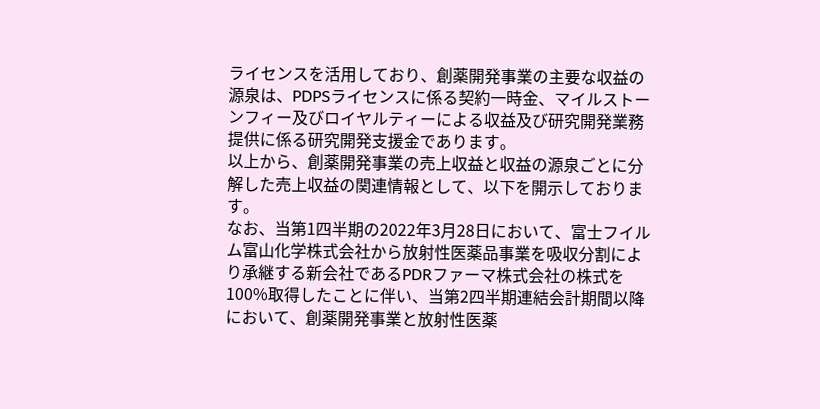ライセンスを活用しており、創薬開発事業の主要な収益の源泉は、PDPSライセンスに係る契約一時金、マイルストーンフィー及びロイヤルティーによる収益及び研究開発業務提供に係る研究開発支援金であります。
以上から、創薬開発事業の売上収益と収益の源泉ごとに分解した売上収益の関連情報として、以下を開示しております。
なお、当第1四半期の2022年3月28日において、富士フイルム富山化学株式会社から放射性医薬品事業を吸収分割により承継する新会社であるPDRファーマ株式会社の株式を100%取得したことに伴い、当第2四半期連結会計期間以降において、創薬開発事業と放射性医薬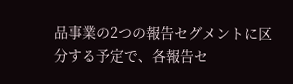品事業の2つの報告セグメントに区分する予定で、各報告セ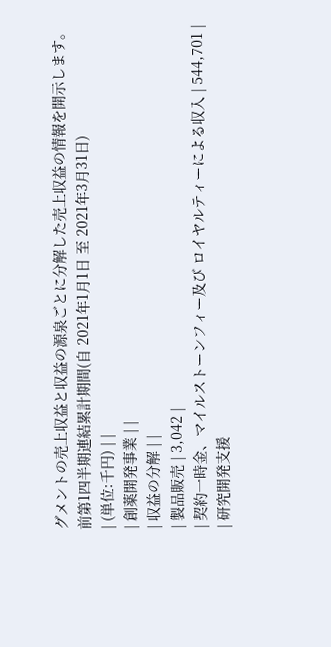グメントの売上収益と収益の源泉ごとに分解した売上収益の情報を開示します。
前第1四半期連結累計期間(自 2021年1月1日 至 2021年3月31日)
| (単位:千円) | |
| 創薬開発事業 | |
| 収益の分解 | |
| 製品販売 | 3,042 |
| 契約一時金、マイルストーンフィー及び ロイヤルティーによる収入 | 544,701 |
| 研究開発支援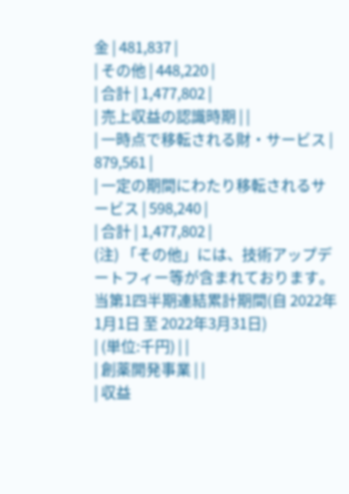金 | 481,837 |
| その他 | 448,220 |
| 合計 | 1,477,802 |
| 売上収益の認識時期 | |
| 一時点で移転される財・サービス | 879,561 |
| 一定の期間にわたり移転されるサービス | 598,240 |
| 合計 | 1,477,802 |
(注) 「その他」には、技術アップデートフィー等が含まれております。
当第1四半期連結累計期間(自 2022年1月1日 至 2022年3月31日)
| (単位:千円) | |
| 創薬開発事業 | |
| 収益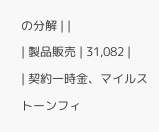の分解 | |
| 製品販売 | 31,082 |
| 契約一時金、マイルストーンフィ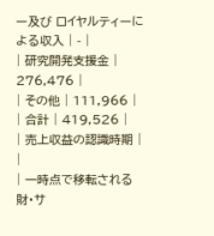ー及び ロイヤルティーによる収入 | - |
| 研究開発支援金 | 276,476 |
| その他 | 111,966 |
| 合計 | 419,526 |
| 売上収益の認識時期 | |
| 一時点で移転される財・サ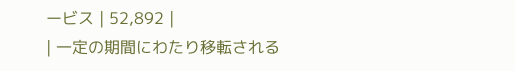ービス | 52,892 |
| 一定の期間にわたり移転される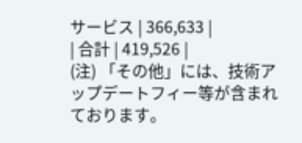サービス | 366,633 |
| 合計 | 419,526 |
(注) 「その他」には、技術アップデートフィー等が含まれております。